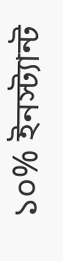১০% ইনস্ট্যান্ট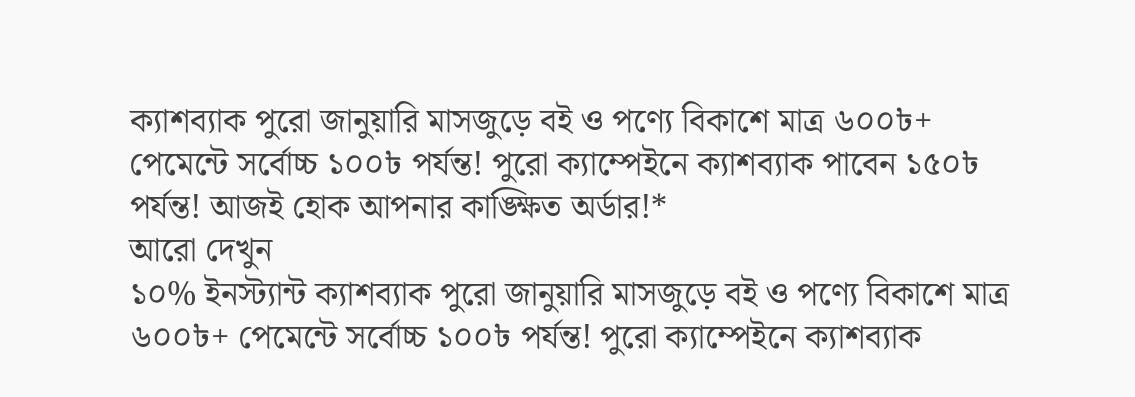ক্যাশব্যাক পুরো জানুয়ারি মাসজুড়ে বই ও পণ্যে বিকাশে মাত্র ৬০০৳+ পেমেন্টে সর্বোচ্চ ১০০৳ পর্যন্ত! পুরো ক্যাম্পেইনে ক্যাশব্যাক পাবেন ১৫০৳ পর্যন্ত! আজই হোক আপনার কাঙ্ক্ষিত অর্ডার!*
আরো দেখুন
১০% ইনস্ট্যান্ট ক্যাশব্যাক পুরো জানুয়ারি মাসজুড়ে বই ও পণ্যে বিকাশে মাত্র ৬০০৳+ পেমেন্টে সর্বোচ্চ ১০০৳ পর্যন্ত! পুরো ক্যাম্পেইনে ক্যাশব্যাক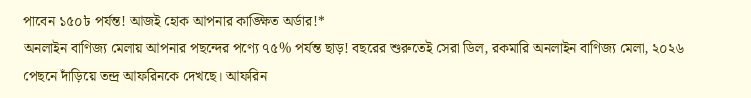পাবেন ১৫০৳ পর্যন্ত! আজই হোক আপনার কাঙ্ক্ষিত অর্ডার!*
অনলাইন বাণিজ্য মেলায় আপনার পছন্দের পণ্যে ৭৫% পর্যন্ত ছাড়! বছরের শুরুতেই সেরা ডিল, রকমারি অনলাইন বাণিজ্য মেলা, ২০২৬
পেছনে দাঁড়িয়ে তন্দ্র আফরিনকে দেখছে। আফরিন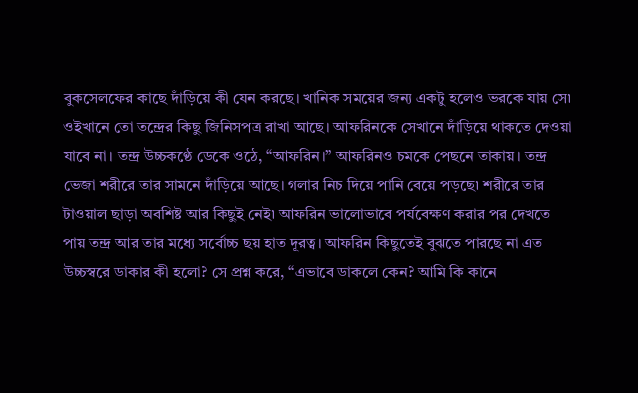বুকসেলফের কাছে দাঁড়িয়ে কী যেন করছে। খানিক সময়ের জন্য একটু হলেও ভরকে যায় সে৷ ওইখানে তো তন্দ্রের কিছু জিনিসপত্র রাখা আছে। আফরিনকে সেখানে দাঁড়িয়ে থাকতে দেওয়া যাবে না। তন্দ্র উচ্চকণ্ঠে ডেকে ওঠে, “আফরিন।” আফরিনও চমকে পেছনে তাকায়। তন্দ্র ভেজা শরীরে তার সামনে দাঁড়িয়ে আছে। গলার নিচ দিয়ে পানি বেয়ে পড়ছে৷ শরীরে তার টাওয়াল ছাড়া অবশিষ্ট আর কিছুই নেই৷ আফরিন ভালোভাবে পর্যবেক্ষণ করার পর দেখতে পায় তন্দ্র আর তার মধ্যে সর্বোচ্চ ছয় হাত দূরত্ব। আফরিন কিছুতেই বুঝতে পারছে না এত উচ্চস্বরে ডাকার কী হলো? সে প্রশ্ন করে, “এভাবে ডাকলে কেন? আমি কি কানে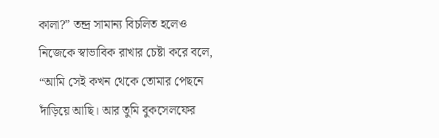কালা?” তন্দ্র সামান্য বিচলিত হলেও নিজেকে স্বাভাবিক রাখার চেষ্টা করে বলে, “আমি সেই কখন থেকে তোমার পেছনে দাঁড়িয়ে আছি। আর তুমি বুকসেলফের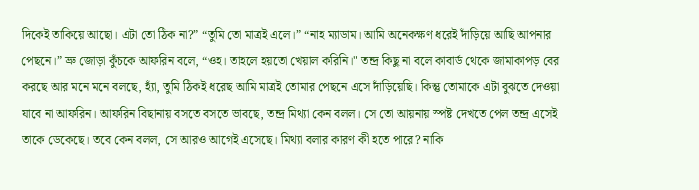দিকেই তাকিয়ে আছো। এটা তো ঠিক না?” “তুমি তো মাত্রই এলে।” “নাহ ম্যাডাম। আমি অনেকক্ষণ ধরেই দাঁড়িয়ে আছি আপনার পেছনে।” ভ্রু জোড়া কুঁচকে আফরিন বলে, “ওহ। তাহলে হয়তো খেয়াল করিনি।" তন্দ্র কিছু না বলে কাবার্ড থেকে জামাকাপড় বের করছে আর মনে মনে বলছে, হ্যাঁ, তুমি ঠিকই ধরেছ আমি মাত্রই তোমার পেছনে এসে দাঁড়িয়েছি। কিন্তু তোমাকে এটা বুঝতে দেওয়া যাবে না আফরিন। আফরিন বিছানায় বসতে বসতে ভাবছে, তন্দ্র মিথ্যা কেন বলল। সে তো আয়নায় স্পষ্ট দেখতে পেল তন্দ্র এসেই তাকে ডেকেছে। তবে কেন বলল, সে আরও আগেই এসেছে। মিথ্যা বলার কারণ কী হতে পারে? নাকি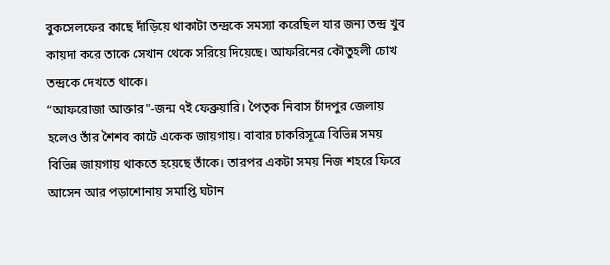বুকসেলফের কাছে দাঁড়িয়ে থাকাটা তন্দ্রকে সমস্যা করেছিল যার জন্য তন্দ্র খুব কায়দা করে তাকে সেখান থেকে সরিয়ে দিয়েছে। আফরিনের কৌতুহলী চোখ তন্দ্রকে দেখতে থাকে।
“আফরোজা আক্তার"-জন্ম ৭ই ফেব্রুয়ারি। পৈতৃক নিবাস চাঁদপুর জেলায় হলেও তাঁর শৈশব কাটে একেক জায়গায়। বাবার চাকরিসূত্রে বিভিন্ন সময় বিভিন্ন জায়গায় থাকতে হয়েছে তাঁকে। তারপর একটা সময় নিজ শহরে ফিরে আসেন আর পড়াশোনায় সমাপ্তি ঘটান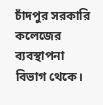চাঁদপুর সরকারি কলেজের ব্যবস্থাপনা বিভাগ থেকে।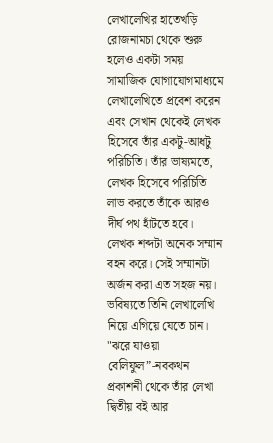লেখালেখির হাতেখড়ি রোজনামচা থেকে শুরু হলেও একটা সময় সামাজিক যোগাযোগমাধ্যমে লেখালেখিতে প্রবেশ করেন এবং সেখান থেকেই লেখক হিসেবে তাঁর একটু-আধটু পরিচিতি। তাঁর ভাষ্যমতে, লেখক হিসেবে পরিচিতি লাভ করতে তাঁকে আরও দীর্ঘ পথ হাঁটতে হবে। লেখক শব্দটা অনেক সম্মান বহন করে। সেই সম্মানটা অর্জন করা এত সহজ নয়। ভবিষ্যতে তিনি লেখালেখি নিয়ে এগিয়ে যেতে চান। "ঝরে যাওয়া বেলিফুল”-নবকথন প্রকাশনী থেকে তাঁর লেখা দ্বিতীয় বই আর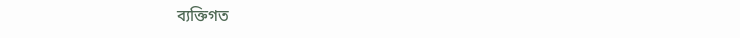ব্যক্তিগত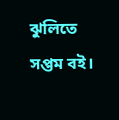ঝুলিতে সপ্তম বই।